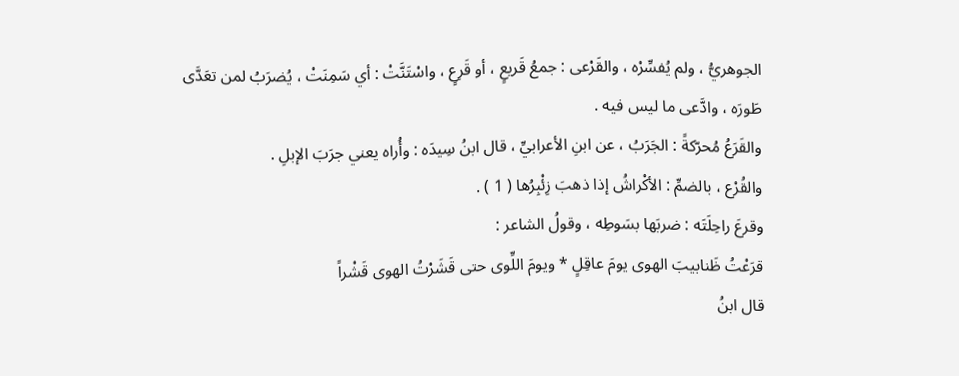الجوهريُّ ، ولم يُفسِّرْه ، والقَرْعى : جمعُ قَريعٍ ، أو قَرِعٍ ، واسْتَنَّتْ : أي سَمِنَتْ ، يُضرَبُ لمن تعَدَّى طَورَه ، وادَّعى ما ليس فيه .
والقَرَعُ مُحرّكةً : الجَرَبُ ، عن ابنِ الأعرابيِّ ، قال ابنُ سِيدَه : وأُراه يعني جرَبَ الإبلِ .
والقُرْع ، بالضمِّ : الأكْراشُ إذا ذهبَ زِئْبِرُها ( 1 ) .
وقرعَ راحِلَتَه : ضربَها بسَوطِه ، وقولُ الشاعر :
قرَعْتُ ظَنابيبَ الهوى يومَ عاقِلٍ * ويومَ اللِّوى حتى قَشَرْتُ الهوى قَشْراً
قال ابنُ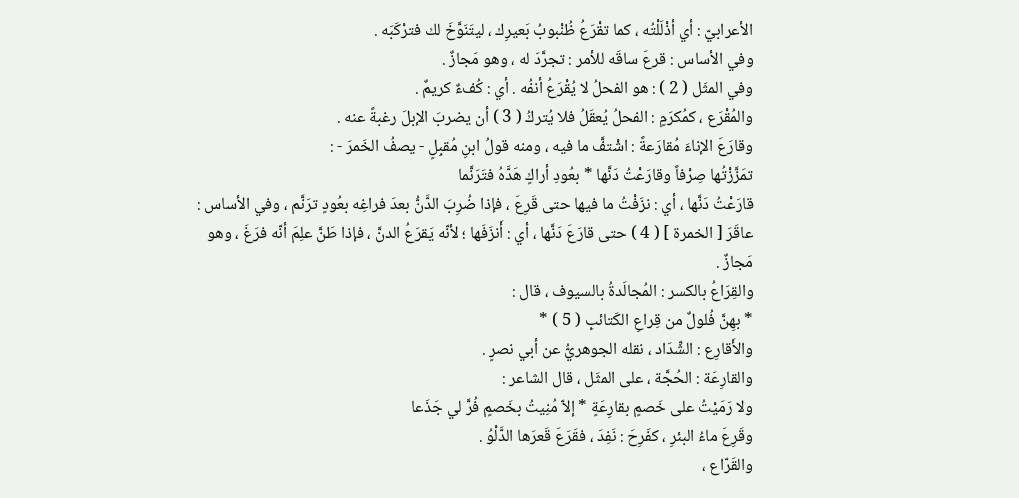الأعرابيّ : أي أذْلَلْتُه ، كما تقْرَعُ ظُنْبوبُ بَعيرِك ، ليتَنَوَّخَ لك فترْكَبَه .
وفي الأساس : قرعَ ساقَه للأمر : تجرَّدَ له ، وهو مَجازٌ .
وفي المثَل ( 2 ) : هو الفحلُ لا يُقْرَعُ أنفُه . أي : كُفءٌ كريمٌ .
والمُقْرَع ، كمُكرَمٍ : الفحلُ يُعقَلُ فلا يُتركُ ( 3 ) أن يضربَ الإبلَ رغبةً عنه .
وقارَعَ الإناءَ مُقارَعةً : اشْتفَّ ما فيه ، ومنه قولُ ابنِ مُقبِلٍ - يصفُ الخَمرَ - :
تمَزَّزْتُها صِرْفاً وقارَعْتُ دَنَّها * بعُودِ أراكٍ هَدَّهُ فتَرَنَّما
قارَعْتُ دَنَّها ، أي : نزَفْتُ ما فيها حتى قَرِعَ ، فإذا ضُرِبَ الدَّنُّ بعدَ فراغِه بعُودٍ ترَنَّم ، وفي الأساس : عاقَرَ [ الخمرة ] ( 4 ) حتى قارَعَ دَنَّها ، أي : أَنزَفَها ؛ لأنّه يَقرَعُ الدنَّ ، فإذا طَنَّ علِمَ أنّه فرَغَ ، وهو مَجازٌ .
والقِرَاعُ بالكسر : المُجالَدةُ بالسيوف ، قال :
* بهِنَّ فُلولٌ من قِراعِ الكَتائبِ ( 5 ) *
والأَقارِع : الشِّدَاد ، نقله الجوهريُّ عن أبي نصرٍ .
والقارِعَة : الحُجَّة ، على المثَل ، قال الشاعر :
ولا رَمَيْتُ على خَصمٍ بقارِعَةٍ * إلاّ مُنِيتُ بخَصمٍ فُرَّ لي جَذَعا
وقَرِعَ ماءُ البئرِ ، كفَرِحَ : نَفِدَ ، فقَرَعَ قَعرَها الدَّلْوُ .
والقَرّاع ،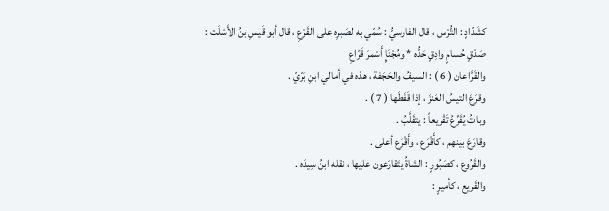كشَدّادٍ : التُّرْس ، قال الفارسيُّ : سُمّي به لصَبرِه على القَرْعِ ، قال أبو قَيسِ بنُ الأَسْلَت :
صَدْقٍ حُسامٍ وادِقٍ حَدُّه * ومُجْنَإٍ أَسْمرَ قَرّاعِ
والقَرَّاعان ( 6 ) : السيفُ والحَجَفة ، هذه في أمالي ابنِ بَرّيّ .
وقرَعَ التيسُ العَنزَ ، إذا قَفَطَها ( 7 ) .
وباتُ يُقَرِّعُ تَقْريعاً : يتقَلَّبُ .
وقارَعَ بينهم ، كأَقْرَع ، وأَقْرَع أعلى .
والقَرُوع ، كصَبُورٍ : الشاةُ يتَقارَعون عليها ، نقله ابنُ سِيدَه .
والقَريع ، كأميرٍ :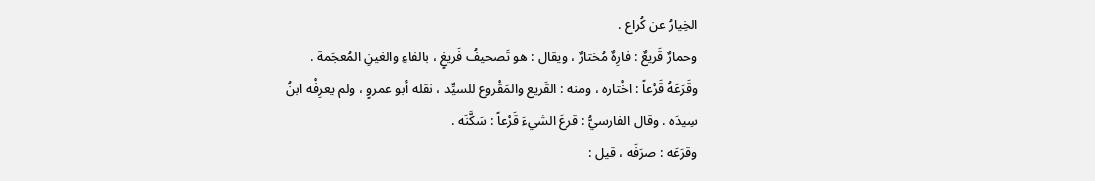الخِيارُ عن كُراع .
وحمارٌ قَريعٌ : فارِهٌ مُختارٌ ، ويقال : هو تَصحيفُ فَريغٍ ، بالفاءِ والغينِ المُعجَمة .
وقَرَعَهُ قَرْعاً : اخْتاره ، ومنه : القَريع والمَقْروع للسيِّد ، نقله أبو عمروٍ ، ولم يعرِفْه ابنُ سِيدَه . وقال الفارسيُّ : قرعَ الشيءَ قَرْعاً : سَكَّنَه .
وقرَعَه : صرَفَه ، قيل :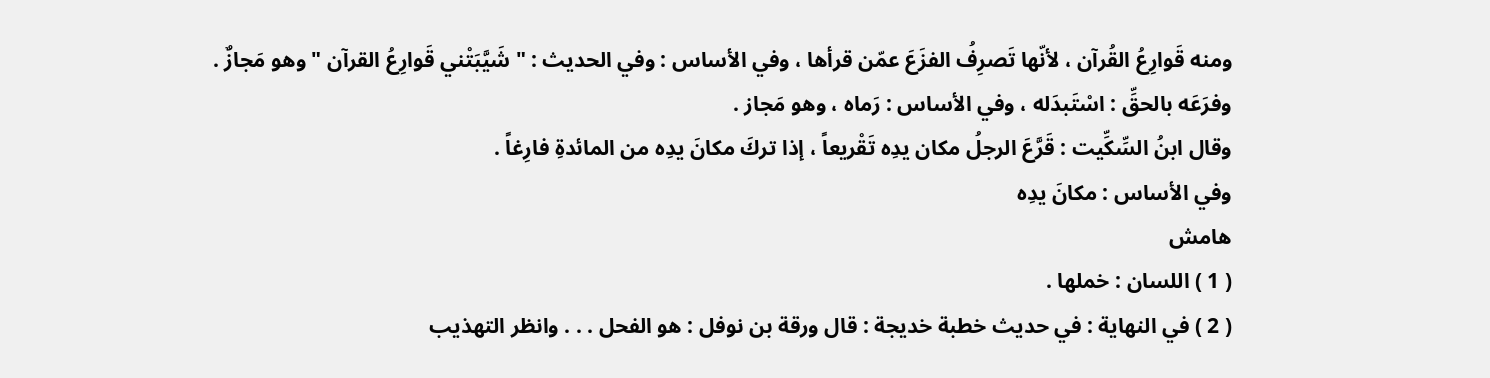ومنه قَوارِعُ القُرآن ، لأنّها تَصرِفُ الفزَعَ عمّن قرأها ، وفي الأساس : وفي الحديث : " شَيَّبَتْني قَوارِعُ القرآن " وهو مَجازٌ .
وفرَعَه بالحقِّ : اسْتَبدَله ، وفي الأساس : رَماه ، وهو مَجاز .
وقال ابنُ السِّكِّيت : قَرَّعَ الرجلُ مكان يدِه تَقْريعاً ، إذا تركَ مكانَ يدِه من المائدةِ فارِغاً .
وفي الأساس : مكانَ يدِه
هامش
( 1 ) اللسان : خملها .
( 2 ) في النهاية : في حديث خطبة خديجة : قال ورقة بن نوفل : هو الفحل . . . وانظر التهذيب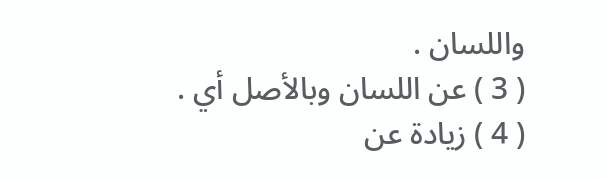واللسان .
( 3 ) عن اللسان وبالأصل أي .
( 4 ) زيادة عن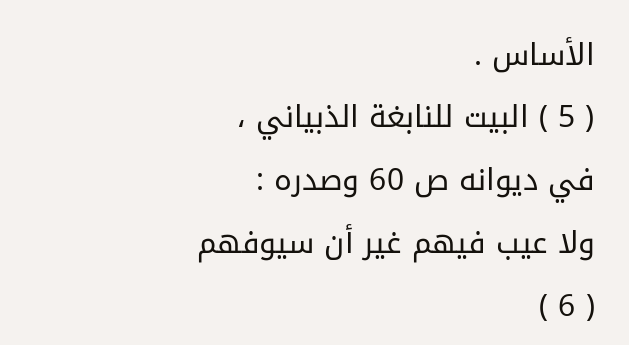الأساس .
( 5 ) البيت للنابغة الذبياني ، في ديوانه ص 60 وصدره :
ولا عيب فيهم غير أن سيوفهم
( 6 )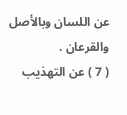عن اللسان وبالأصل والقرعان .
( 7 ) عن التهذيب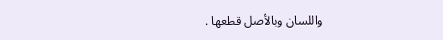واللسان وبالأصل قطعها .